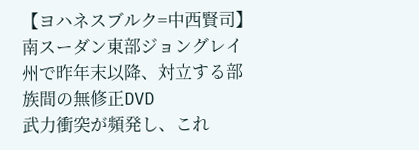【ヨハネスブルク=中西賢司】南スーダン東部ジョングレイ州で昨年末以降、対立する部族間の無修正DVD
武力衝突が頻発し、これ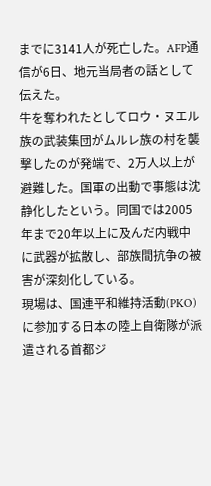までに3141人が死亡した。AFP通信が6日、地元当局者の話として伝えた。
牛を奪われたとしてロウ・ヌエル族の武装集団がムルレ族の村を襲撃したのが発端で、2万人以上が避難した。国軍の出動で事態は沈静化したという。同国では2005年まで20年以上に及んだ内戦中に武器が拡散し、部族間抗争の被害が深刻化している。
現場は、国連平和維持活動(PKO)に参加する日本の陸上自衛隊が派遣される首都ジ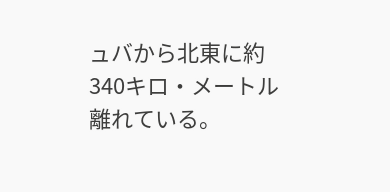ュバから北東に約340キロ・メートル離れている。